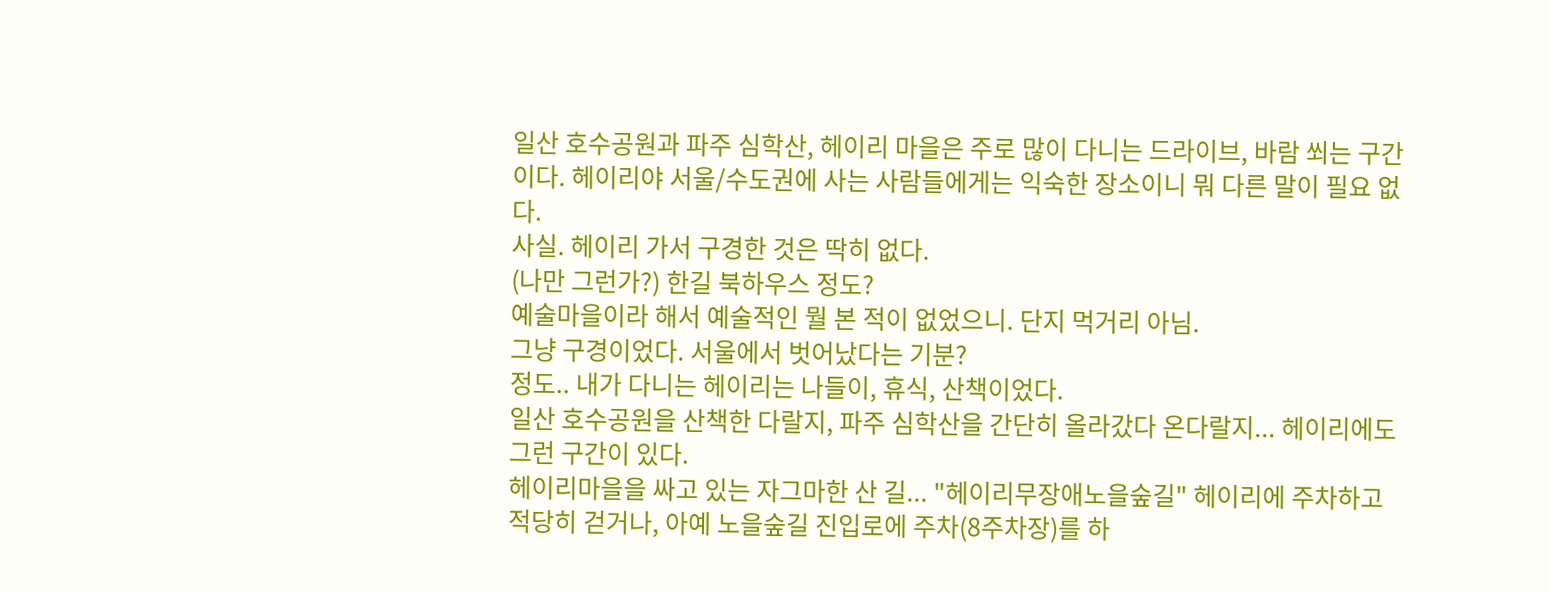일산 호수공원과 파주 심학산, 헤이리 마을은 주로 많이 다니는 드라이브, 바람 쐬는 구간이다. 헤이리야 서울/수도권에 사는 사람들에게는 익숙한 장소이니 뭐 다른 말이 필요 없다.
사실. 헤이리 가서 구경한 것은 딱히 없다.
(나만 그런가?) 한길 북하우스 정도?
예술마을이라 해서 예술적인 뭘 본 적이 없었으니. 단지 먹거리 아님.
그냥 구경이었다. 서울에서 벗어났다는 기분?
정도.. 내가 다니는 헤이리는 나들이, 휴식, 산책이었다.
일산 호수공원을 산책한 다랄지, 파주 심학산을 간단히 올라갔다 온다랄지... 헤이리에도 그런 구간이 있다.
헤이리마을을 싸고 있는 자그마한 산 길... "헤이리무장애노을숲길" 헤이리에 주차하고 적당히 걷거나, 아예 노을숲길 진입로에 주차(8주차장)를 하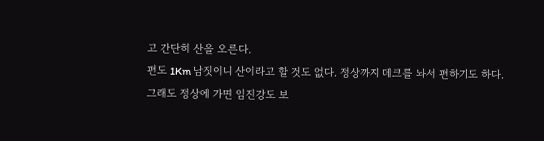고 간단히 산을 오른다.
편도 1Km 남짓이니 산이라고 할 것도 없다. 정상까지 데크를 놔서 편하기도 하다.
그래도 정상에 가면 임진강도 보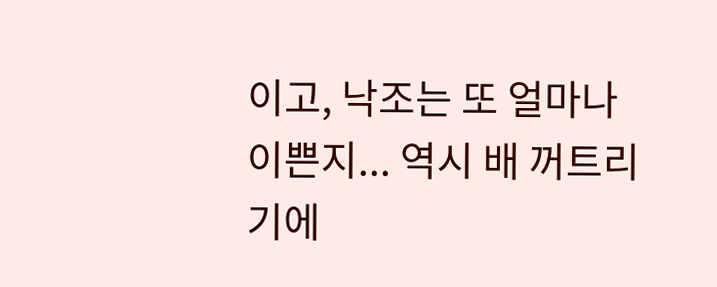이고, 낙조는 또 얼마나 이쁜지... 역시 배 꺼트리기에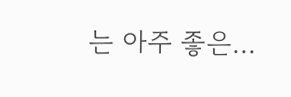는 아주 좋은...